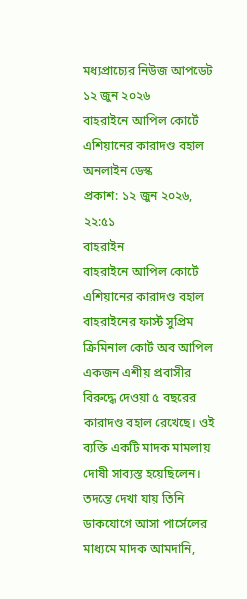মধ্যপ্রাচ্যের নিউজ আপডেট ১২ জুন ২০২৬
বাহরাইনে আপিল কোর্টে এশিয়ানের কারাদণ্ড বহাল
অনলাইন ডেস্ক
প্রকাশ: ১২ জুন ২০২৬, ২২:৫১
বাহরাইন
বাহরাইনে আপিল কোর্টে এশিয়ানের কারাদণ্ড বহাল
বাহরাইনের ফার্স্ট সুপ্রিম ক্রিমিনাল কোর্ট অব আপিল একজন এশীয় প্রবাসীর বিরুদ্ধে দেওয়া ৫ বছরের কারাদণ্ড বহাল রেখেছে। ওই ব্যক্তি একটি মাদক মামলায় দোষী সাব্যস্ত হয়েছিলেন। তদন্তে দেখা যায় তিনি ডাকযোগে আসা পার্সেলের মাধ্যমে মাদক আমদানি,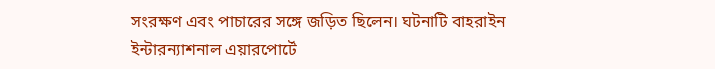সংরক্ষণ এবং পাচারের সঙ্গে জড়িত ছিলেন। ঘটনাটি বাহরাইন ইন্টারন্যাশনাল এয়ারপোর্টে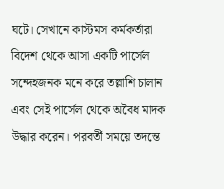ঘটে। সেখানে কাস্টমস কর্মকর্তারা বিদেশ থেকে আসা একটি পার্সেল সন্দেহজনক মনে করে তল্লাশি চালান এবং সেই পার্সেল থেকে অবৈধ মাদক উদ্ধার করেন। পরবর্তী সময়ে তদন্তে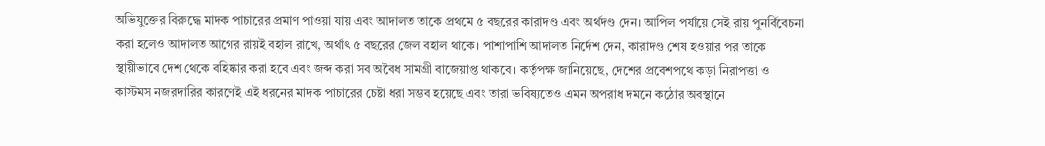অভিযুক্তের বিরুদ্ধে মাদক পাচারের প্রমাণ পাওয়া যায় এবং আদালত তাকে প্রথমে ৫ বছরের কারাদণ্ড এবং অর্থদণ্ড দেন। আপিল পর্যায়ে সেই রায় পুনর্বিবেচনা করা হলেও আদালত আগের রায়ই বহাল রাখে, অর্থাৎ ৫ বছরের জেল বহাল থাকে। পাশাপাশি আদালত নির্দেশ দেন, কারাদণ্ড শেষ হওয়ার পর তাকে স্থায়ীভাবে দেশ থেকে বহিষ্কার করা হবে এবং জব্দ করা সব অবৈধ সামগ্রী বাজেয়াপ্ত থাকবে। কর্তৃপক্ষ জানিয়েছে, দেশের প্রবেশপথে কড়া নিরাপত্তা ও কাস্টমস নজরদারির কারণেই এই ধরনের মাদক পাচারের চেষ্টা ধরা সম্ভব হয়েছে এবং তারা ভবিষ্যতেও এমন অপরাধ দমনে কঠোর অবস্থানে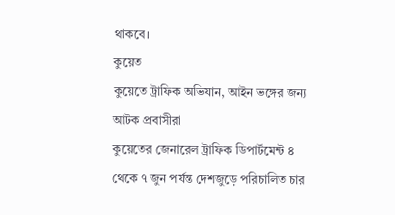থাকবে।
কুয়েত
কুয়েতে ট্রাফিক অভিযান, আইন ভঙ্গের জন্য আটক প্রবাসীরা
কুয়েতের জেনারেল ট্রাফিক ডিপার্টমেন্ট ৪ থেকে ৭ জুন পর্যন্ত দেশজুড়ে পরিচালিত চার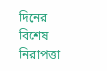দিনের বিশেষ নিরাপত্তা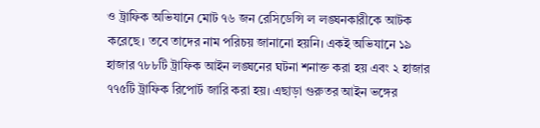ও ট্রাফিক অভিযানে মোট ৭৬ জন রেসিডেন্সি ল লঙ্ঘনকারীকে আটক করেছে। তবে তাদের নাম পরিচয় জানানো হয়নি। একই অভিযানে ১৯ হাজার ৭৮৮টি ট্রাফিক আইন লঙ্ঘনের ঘটনা শনাক্ত করা হয় এবং ২ হাজার ৭৭৫টি ট্রাফিক রিপোর্ট জারি করা হয়। এছাড়া গুরুতর আইন ভঙ্গের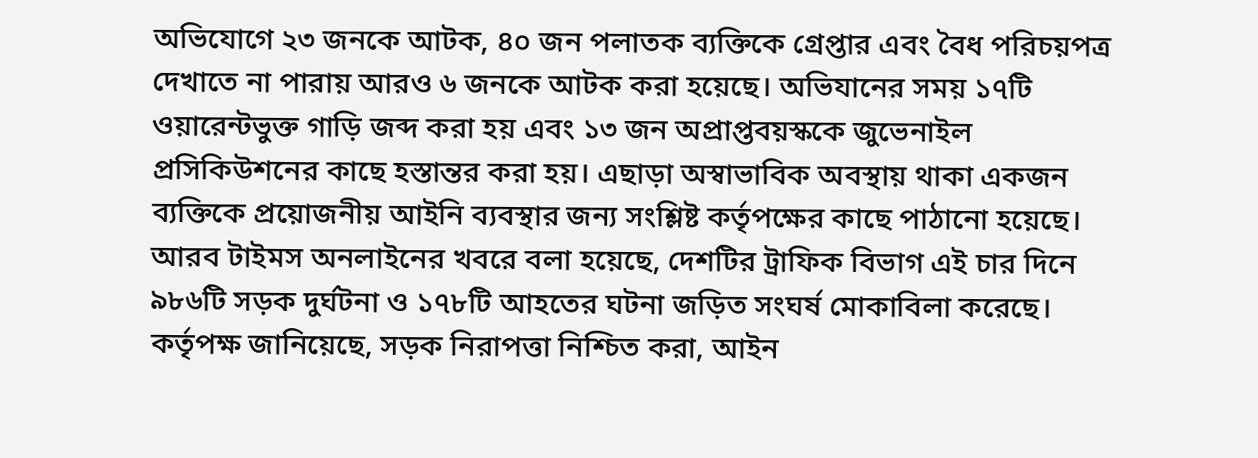অভিযোগে ২৩ জনকে আটক, ৪০ জন পলাতক ব্যক্তিকে গ্রেপ্তার এবং বৈধ পরিচয়পত্র দেখাতে না পারায় আরও ৬ জনকে আটক করা হয়েছে। অভিযানের সময় ১৭টি ওয়ারেন্টভুক্ত গাড়ি জব্দ করা হয় এবং ১৩ জন অপ্রাপ্তবয়স্ককে জুভেনাইল প্রসিকিউশনের কাছে হস্তান্তর করা হয়। এছাড়া অস্বাভাবিক অবস্থায় থাকা একজন ব্যক্তিকে প্রয়োজনীয় আইনি ব্যবস্থার জন্য সংশ্লিষ্ট কর্তৃপক্ষের কাছে পাঠানো হয়েছে। আরব টাইমস অনলাইনের খবরে বলা হয়েছে, দেশটির ট্রাফিক বিভাগ এই চার দিনে ৯৮৬টি সড়ক দুর্ঘটনা ও ১৭৮টি আহতের ঘটনা জড়িত সংঘর্ষ মোকাবিলা করেছে। কর্তৃপক্ষ জানিয়েছে, সড়ক নিরাপত্তা নিশ্চিত করা, আইন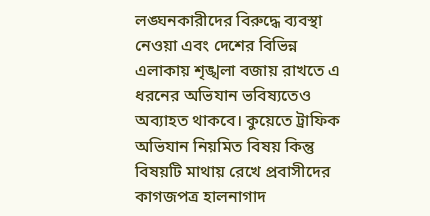লঙ্ঘনকারীদের বিরুদ্ধে ব্যবস্থা নেওয়া এবং দেশের বিভিন্ন এলাকায় শৃঙ্খলা বজায় রাখতে এ ধরনের অভিযান ভবিষ্যতেও অব্যাহত থাকবে। কুয়েতে ট্রাফিক অভিযান নিয়মিত বিষয় কিন্তু বিষয়টি মাথায় রেখে প্রবাসীদের কাগজপত্র হালনাগাদ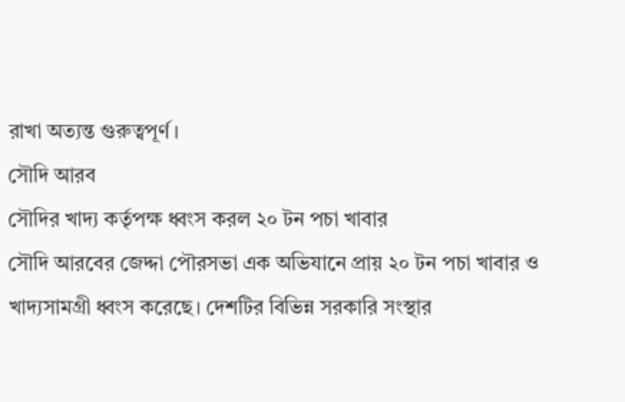রাখা অত্যন্ত গুরুত্বপূর্ণ।
সৌদি আরব
সৌদির খাদ্য কর্তৃপক্ষ ধ্বংস করল ২০ টন পচা খাবার
সৌদি আরবের জেদ্দা পৌরসভা এক অভিযানে প্রায় ২০ টন পচা খাবার ও খাদ্যসামগ্রী ধ্বংস করেছে। দেশটির বিভিন্ন সরকারি সংস্থার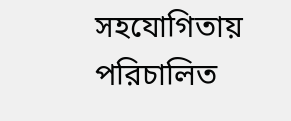সহযোগিতায় পরিচালিত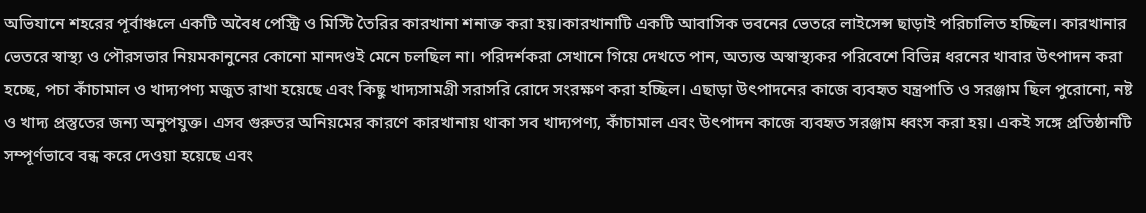অভিযানে শহরের পূর্বাঞ্চলে একটি অবৈধ পেস্ট্রি ও মিস্টি তৈরির কারখানা শনাক্ত করা হয়।কারখানাটি একটি আবাসিক ভবনের ভেতরে লাইসেন্স ছাড়াই পরিচালিত হচ্ছিল। কারখানার ভেতরে স্বাস্থ্য ও পৌরসভার নিয়মকানুনের কোনো মানদণ্ডই মেনে চলছিল না। পরিদর্শকরা সেখানে গিয়ে দেখতে পান, অত্যন্ত অস্বাস্থ্যকর পরিবেশে বিভিন্ন ধরনের খাবার উৎপাদন করা হচ্ছে, পচা কাঁচামাল ও খাদ্যপণ্য মজুত রাখা হয়েছে এবং কিছু খাদ্যসামগ্রী সরাসরি রোদে সংরক্ষণ করা হচ্ছিল। এছাড়া উৎপাদনের কাজে ব্যবহৃত যন্ত্রপাতি ও সরঞ্জাম ছিল পুরোনো, নষ্ট ও খাদ্য প্রস্তুতের জন্য অনুপযুক্ত। এসব গুরুতর অনিয়মের কারণে কারখানায় থাকা সব খাদ্যপণ্য, কাঁচামাল এবং উৎপাদন কাজে ব্যবহৃত সরঞ্জাম ধ্বংস করা হয়। একই সঙ্গে প্রতিষ্ঠানটি সম্পূর্ণভাবে বন্ধ করে দেওয়া হয়েছে এবং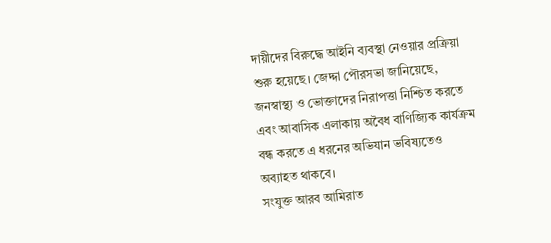দায়ীদের বিরুদ্ধে আইনি ব্যবস্থা নেওয়ার প্রক্রিয়া শুরু হয়েছে। জেদ্দা পৌরসভা জানিয়েছে, জনস্বাস্থ্য ও ভোক্তাদের নিরাপত্তা নিশ্চিত করতে এবং আবাসিক এলাকায় অবৈধ বাণিজ্যিক কার্যক্রম বন্ধ করতে এ ধরনের অভিযান ভবিষ্যতেও অব্যাহত থাকবে।
সংযুক্ত আরব আমিরাত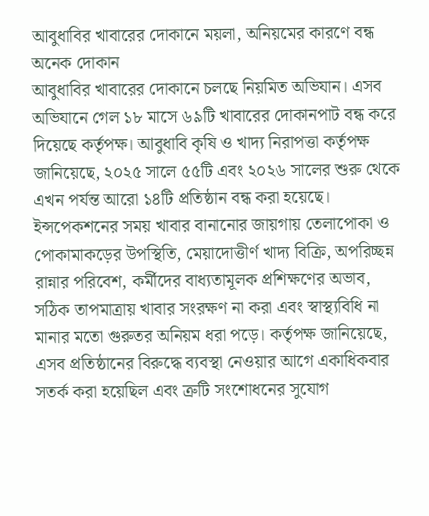আবুধাবির খাবারের দোকানে ময়লা, অনিয়মের কারণে বন্ধ অনেক দোকান
আবুধাবির খাবারের দোকানে চলছে নিয়মিত অভিযান। এসব অভিযানে গেল ১৮ মাসে ৬৯টি খাবারের দোকানপাট বন্ধ করে দিয়েছে কর্তৃপক্ষ। আবুধাবি কৃষি ও খাদ্য নিরাপত্তা কর্তৃপক্ষ জানিয়েছে, ২০২৫ সালে ৫৫টি এবং ২০২৬ সালের শুরু থেকে এখন পর্যন্ত আরো ১৪টি প্রতিষ্ঠান বন্ধ করা হয়েছে। ইন্সপেকশনের সময় খাবার বানানোর জায়গায় তেলাপোকা ও পোকামাকড়ের উপস্থিতি, মেয়াদোত্তীর্ণ খাদ্য বিক্রি, অপরিচ্ছন্ন রান্নার পরিবেশ, কর্মীদের বাধ্যতামূলক প্রশিক্ষণের অভাব, সঠিক তাপমাত্রায় খাবার সংরক্ষণ না করা এবং স্বাস্থ্যবিধি না মানার মতো গুরুতর অনিয়ম ধরা পড়ে। কর্তৃপক্ষ জানিয়েছে, এসব প্রতিষ্ঠানের বিরুদ্ধে ব্যবস্থা নেওয়ার আগে একাধিকবার সতর্ক করা হয়েছিল এবং ত্রুটি সংশোধনের সুযোগ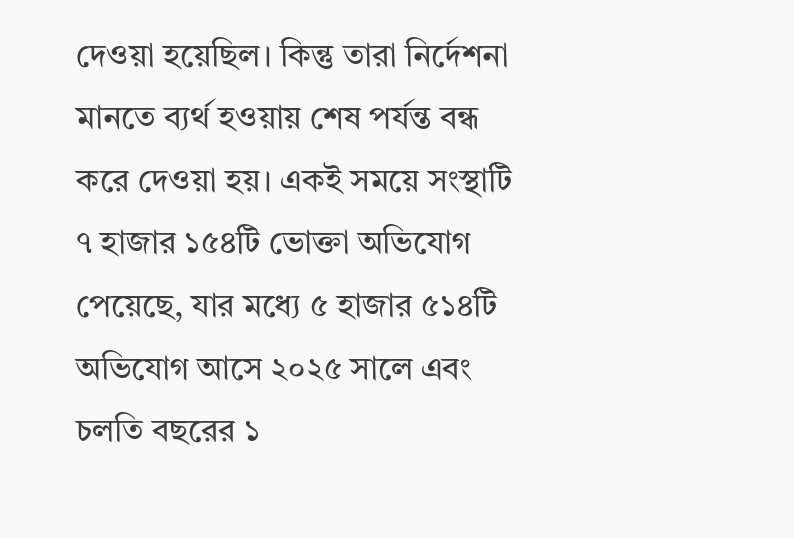দেওয়া হয়েছিল। কিন্তু তারা নির্দেশনা মানতে ব্যর্থ হওয়ায় শেষ পর্যন্ত বন্ধ করে দেওয়া হয়। একই সময়ে সংস্থাটি ৭ হাজার ১৫৪টি ভোক্তা অভিযোগ পেয়েছে, যার মধ্যে ৫ হাজার ৫১৪টি অভিযোগ আসে ২০২৫ সালে এবং চলতি বছরের ১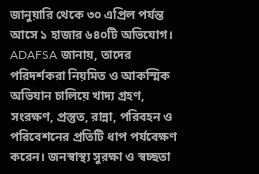জানুয়ারি থেকে ৩০ এপ্রিল পর্যন্ত আসে ১ হাজার ৬৪০টি অভিযোগ। ADAFSA জানায়, তাদের পরিদর্শকরা নিয়মিত ও আকস্মিক অভিযান চালিয়ে খাদ্য গ্রহণ, সংরক্ষণ, প্রস্তুত, রান্না, পরিবহন ও পরিবেশনের প্রতিটি ধাপ পর্যবেক্ষণ করেন। জনস্বাস্থ্য সুরক্ষা ও স্বচ্ছতা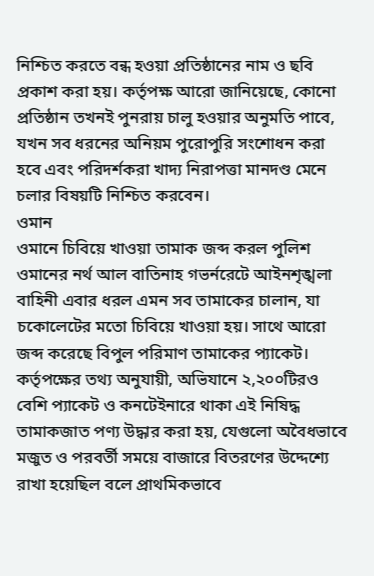নিশ্চিত করতে বন্ধ হওয়া প্রতিষ্ঠানের নাম ও ছবি প্রকাশ করা হয়। কর্তৃপক্ষ আরো জানিয়েছে, কোনো প্রতিষ্ঠান তখনই পুনরায় চালু হওয়ার অনুমতি পাবে, যখন সব ধরনের অনিয়ম পুরোপুরি সংশোধন করা হবে এবং পরিদর্শকরা খাদ্য নিরাপত্তা মানদণ্ড মেনে চলার বিষয়টি নিশ্চিত করবেন।
ওমান
ওমানে চিবিয়ে খাওয়া তামাক জব্দ করল পুলিশ
ওমানের নর্থ আল বাতিনাহ গভর্নরেটে আইনশৃঙ্খলা বাহিনী এবার ধরল এমন সব তামাকের চালান, যা চকোলেটের মতো চিবিয়ে খাওয়া হয়। সাথে আরো জব্দ করেছে বিপুল পরিমাণ তামাকের প্যাকেট। কর্তৃপক্ষের তথ্য অনুযায়ী, অভিযানে ২,২০০টিরও বেশি প্যাকেট ও কনটেইনারে থাকা এই নিষিদ্ধ তামাকজাত পণ্য উদ্ধার করা হয়, যেগুলো অবৈধভাবে মজুত ও পরবর্তী সময়ে বাজারে বিতরণের উদ্দেশ্যে রাখা হয়েছিল বলে প্রাথমিকভাবে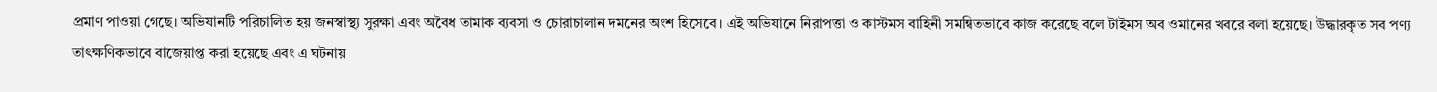প্রমাণ পাওয়া গেছে। অভিযানটি পরিচালিত হয় জনস্বাস্থ্য সুরক্ষা এবং অবৈধ তামাক ব্যবসা ও চোরাচালান দমনের অংশ হিসেবে। এই অভিযানে নিরাপত্তা ও কাস্টমস বাহিনী সমন্বিতভাবে কাজ করেছে বলে টাইমস অব ওমানের খবরে বলা হয়েছে। উদ্ধারকৃত সব পণ্য তাৎক্ষণিকভাবে বাজেয়াপ্ত করা হয়েছে এবং এ ঘটনায়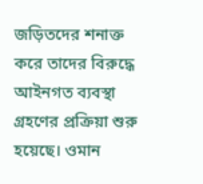জড়িতদের শনাক্ত করে তাদের বিরুদ্ধে আইনগত ব্যবস্থা গ্রহণের প্রক্রিয়া শুরু হয়েছে। ওমান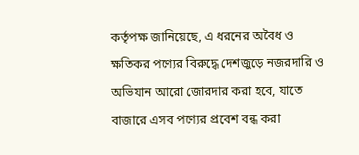কর্তৃপক্ষ জানিয়েছে, এ ধরনের অবৈধ ও ক্ষতিকর পণ্যের বিরুদ্ধে দেশজুড়ে নজরদারি ও অভিযান আরো জোরদার করা হবে, যাতে বাজারে এসব পণ্যের প্রবেশ বন্ধ করা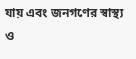যায় এবং জনগণের স্বাস্থ্য ও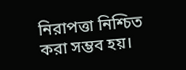নিরাপত্তা নিশ্চিত করা সম্ভব হয়।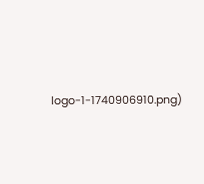logo-1-1740906910.png)